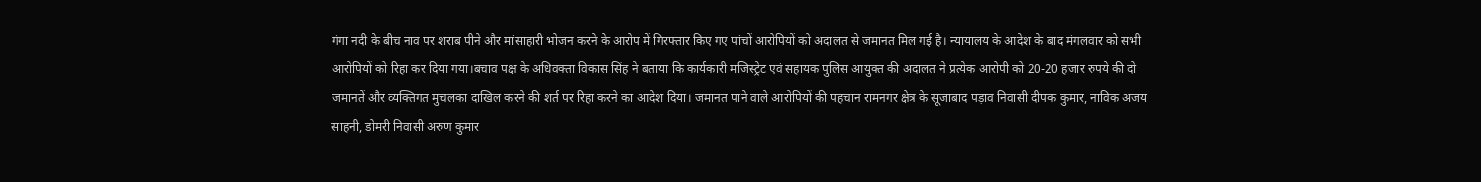गंगा नदी के बीच नाव पर शराब पीने और मांसाहारी भोजन करने के आरोप में गिरफ्तार किए गए पांचों आरोपियों को अदालत से जमानत मिल गई है। न्यायालय के आदेश के बाद मंगलवार को सभी आरोपियों को रिहा कर दिया गया।बचाव पक्ष के अधिवक्ता विकास सिंह ने बताया कि कार्यकारी मजिस्ट्रेट एवं सहायक पुलिस आयुक्त की अदालत ने प्रत्येक आरोपी को 20-20 हजार रुपये की दो जमानतें और व्यक्तिगत मुचलका दाखिल करने की शर्त पर रिहा करने का आदेश दिया। जमानत पाने वाले आरोपियों की पहचान रामनगर क्षेत्र के सूजाबाद पड़ाव निवासी दीपक कुमार, नाविक अजय साहनी, डोमरी निवासी अरुण कुमार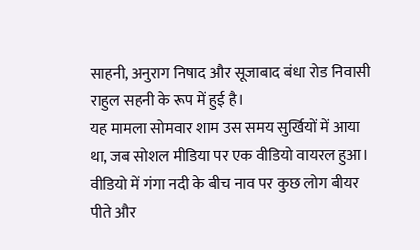साहनी, अनुराग निषाद और सूजाबाद बंधा रोड निवासी राहुल सहनी के रूप में हुई है।
यह मामला सोमवार शाम उस समय सुर्खियों में आया था, जब सोशल मीडिया पर एक वीडियो वायरल हुआ। वीडियो में गंगा नदी के बीच नाव पर कुछ लोग बीयर पीते और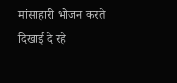मांसाहारी भोजन करते दिखाई दे रहे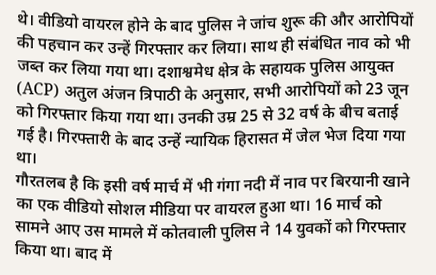थे। वीडियो वायरल होने के बाद पुलिस ने जांच शुरू की और आरोपियों की पहचान कर उन्हें गिरफ्तार कर लिया। साथ ही संबंधित नाव को भी जब्त कर लिया गया था। दशाश्वमेध क्षेत्र के सहायक पुलिस आयुक्त (ACP) अतुल अंजन त्रिपाठी के अनुसार, सभी आरोपियों को 23 जून को गिरफ्तार किया गया था। उनकी उम्र 25 से 32 वर्ष के बीच बताई गई है। गिरफ्तारी के बाद उन्हें न्यायिक हिरासत में जेल भेज दिया गया था।
गौरतलब है कि इसी वर्ष मार्च में भी गंगा नदी में नाव पर बिरयानी खाने का एक वीडियो सोशल मीडिया पर वायरल हुआ था। 16 मार्च को सामने आए उस मामले में कोतवाली पुलिस ने 14 युवकों को गिरफ्तार किया था। बाद में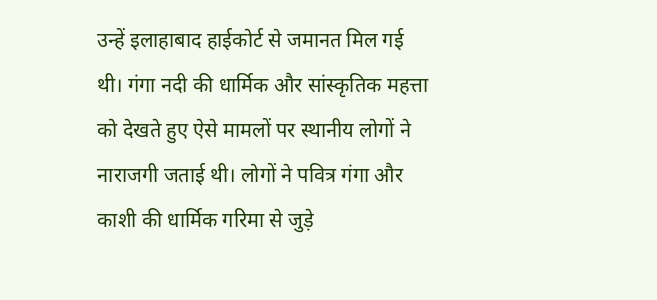उन्हें इलाहाबाद हाईकोर्ट से जमानत मिल गई थी। गंगा नदी की धार्मिक और सांस्कृतिक महत्ता को देखते हुए ऐसे मामलों पर स्थानीय लोगों ने नाराजगी जताई थी। लोगों ने पवित्र गंगा और काशी की धार्मिक गरिमा से जुड़े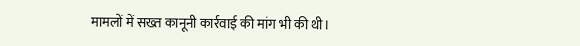मामलों में सख्त कानूनी कार्रवाई की मांग भी की थी।